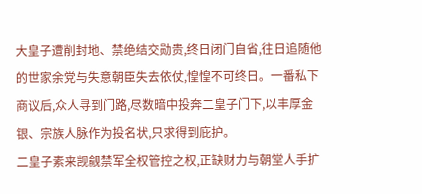大皇子遭削封地、禁绝结交勋贵,终日闭门自省,往日追随他的世家余党与失意朝臣失去依仗,惶惶不可终日。一番私下商议后,众人寻到门路,尽数暗中投奔二皇子门下,以丰厚金银、宗族人脉作为投名状,只求得到庇护。
二皇子素来觊觎禁军全权管控之权,正缺财力与朝堂人手扩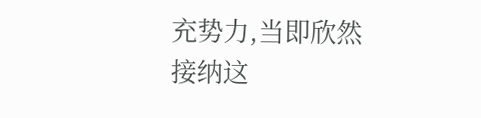充势力,当即欣然接纳这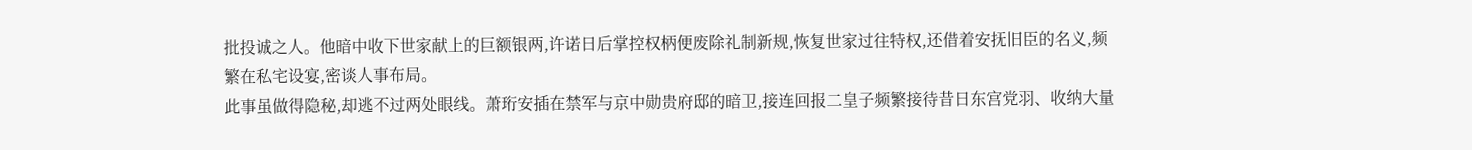批投诚之人。他暗中收下世家献上的巨额银两,许诺日后掌控权柄便废除礼制新规,恢复世家过往特权,还借着安抚旧臣的名义,频繁在私宅设宴,密谈人事布局。
此事虽做得隐秘,却逃不过两处眼线。萧珩安插在禁军与京中勋贵府邸的暗卫,接连回报二皇子频繁接待昔日东宫党羽、收纳大量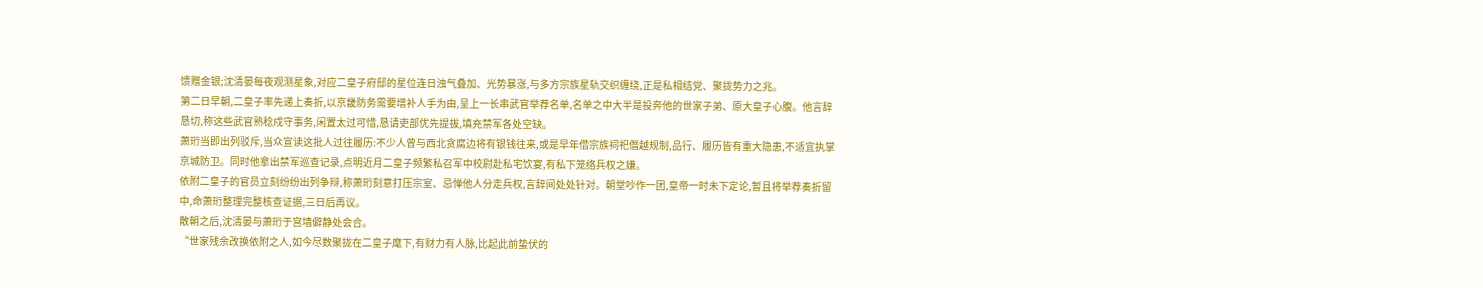馈赠金银;沈清晏每夜观测星象,对应二皇子府邸的星位连日浊气叠加、光势暴涨,与多方宗族星轨交织缠绕,正是私相结党、聚拢势力之兆。
第二日早朝,二皇子率先递上奏折,以京畿防务需要增补人手为由,呈上一长串武官举荐名单,名单之中大半是投奔他的世家子弟、原大皇子心腹。他言辞恳切,称这些武官熟稔戍守事务,闲置太过可惜,恳请吏部优先提拔,填充禁军各处空缺。
萧珩当即出列驳斥,当众宣读这批人过往履历:不少人曾与西北贪腐边将有银钱往来,或是早年借宗族祠祀僭越规制,品行、履历皆有重大隐患,不适宜执掌京城防卫。同时他拿出禁军巡查记录,点明近月二皇子频繁私召军中校尉赴私宅饮宴,有私下笼络兵权之嫌。
依附二皇子的官员立刻纷纷出列争辩,称萧珩刻意打压宗室、忌惮他人分走兵权,言辞间处处针对。朝堂吵作一团,皇帝一时未下定论,暂且将举荐奏折留中,命萧珩整理完整核查证据,三日后再议。
散朝之后,沈清晏与萧珩于宫墙僻静处会合。
“世家残余改换依附之人,如今尽数聚拢在二皇子麾下,有财力有人脉,比起此前蛰伏的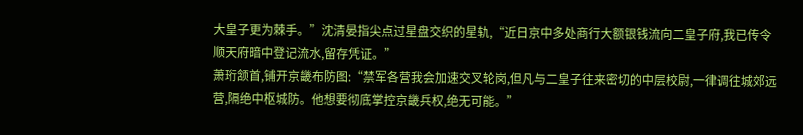大皇子更为棘手。”沈清晏指尖点过星盘交织的星轨,“近日京中多处商行大额银钱流向二皇子府,我已传令顺天府暗中登记流水,留存凭证。”
萧珩颔首,铺开京畿布防图:“禁军各营我会加速交叉轮岗,但凡与二皇子往来密切的中层校尉,一律调往城郊远营,隔绝中枢城防。他想要彻底掌控京畿兵权,绝无可能。”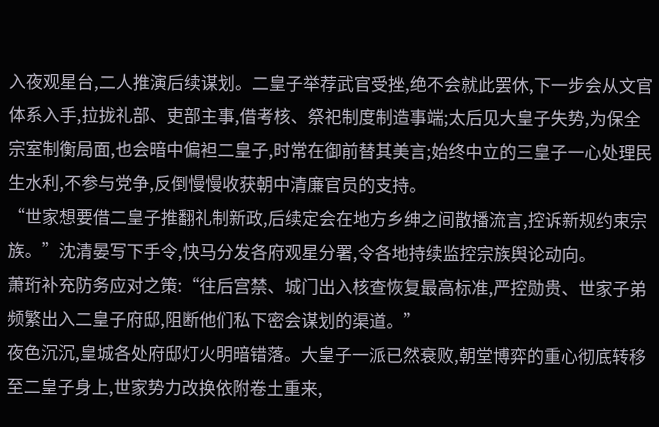入夜观星台,二人推演后续谋划。二皇子举荐武官受挫,绝不会就此罢休,下一步会从文官体系入手,拉拢礼部、吏部主事,借考核、祭祀制度制造事端;太后见大皇子失势,为保全宗室制衡局面,也会暗中偏袒二皇子,时常在御前替其美言;始终中立的三皇子一心处理民生水利,不参与党争,反倒慢慢收获朝中清廉官员的支持。
“世家想要借二皇子推翻礼制新政,后续定会在地方乡绅之间散播流言,控诉新规约束宗族。”沈清晏写下手令,快马分发各府观星分署,令各地持续监控宗族舆论动向。
萧珩补充防务应对之策:“往后宫禁、城门出入核查恢复最高标准,严控勋贵、世家子弟频繁出入二皇子府邸,阻断他们私下密会谋划的渠道。”
夜色沉沉,皇城各处府邸灯火明暗错落。大皇子一派已然衰败,朝堂博弈的重心彻底转移至二皇子身上,世家势力改换依附卷土重来,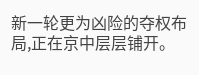新一轮更为凶险的夺权布局,正在京中层层铺开。